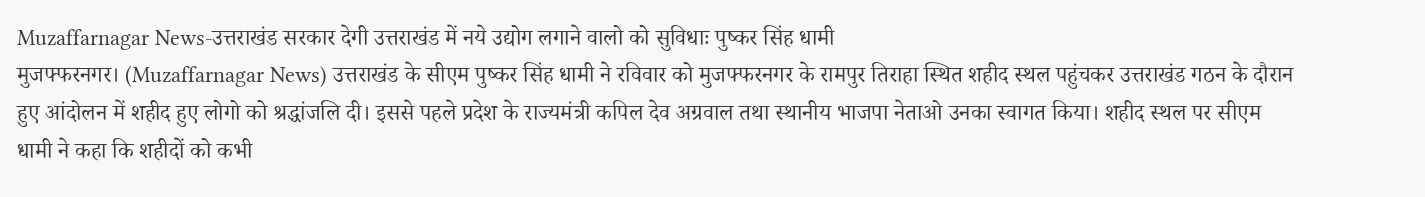Muzaffarnagar News-उत्तराखंड सरकार देगी उत्तराखंड में नये उद्योग लगाने वालो को सुविधाः पुष्कर सिंह धामी
मुजफ्फरनगर। (Muzaffarnagar News) उत्तराखंड के सीएम पुष्कर सिंह धामी ने रविवार को मुजफ्फरनगर के रामपुर तिराहा स्थित शहीद स्थल पहुंचकर उत्तराखंड गठन के दौरान हुए आंदोलन में शहीद हुए लोगो को श्रद्धांजलि दी। इससे पहले प्रदेश के राज्यमंत्री कपिल देव अग्रवाल तथा स्थानीय भाजपा नेताओ उनका स्वागत किया। शहीद स्थल पर सीएम धामी ने कहा कि शहीदों को कभी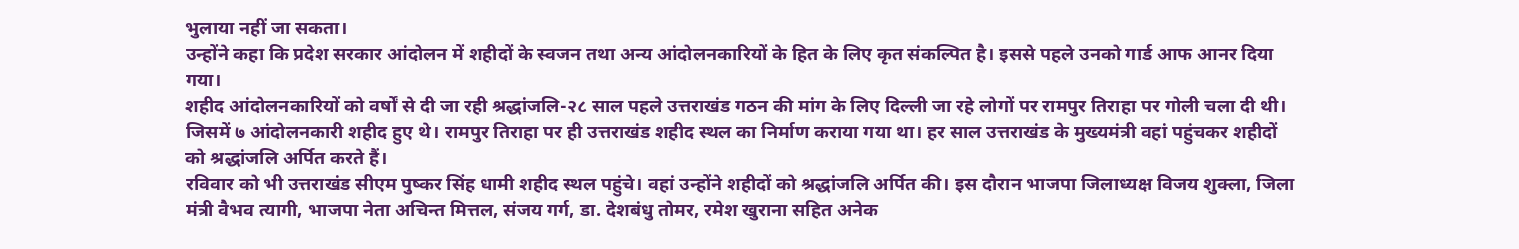भुलाया नहीं जा सकता।
उन्होंने कहा कि प्रदेश सरकार आंदोलन में शहीदों के स्वजन तथा अन्य आंदोलनकारियों के हित के लिए कृत संकल्पित है। इससे पहले उनको गार्ड आफ आनर दिया गया।
शहीद आंदोलनकारियों को वर्षों से दी जा रही श्रद्धांजलि-२८ साल पहले उत्तराखंड गठन की मांग के लिए दिल्ली जा रहे लोगों पर रामपुर तिराहा पर गोली चला दी थी। जिसमें ७ आंदोलनकारी शहीद हुए थे। रामपुर तिराहा पर ही उत्तराखंड शहीद स्थल का निर्माण कराया गया था। हर साल उत्तराखंड के मुख्यमंत्री वहां पहुंचकर शहीदों को श्रद्धांजलि अर्पित करते हैं।
रविवार को भी उत्तराखंड सीएम पुष्कर सिंह धामी शहीद स्थल पहुंचे। वहां उन्होंने शहीदों को श्रद्धांजलि अर्पित की। इस दौरान भाजपा जिलाध्यक्ष विजय शुक्ला, जिला मंत्री वैभव त्यागी, भाजपा नेता अचिन्त मित्तल, संजय गर्ग, डा. देशबंधु तोमर, रमेश खुराना सहित अनेक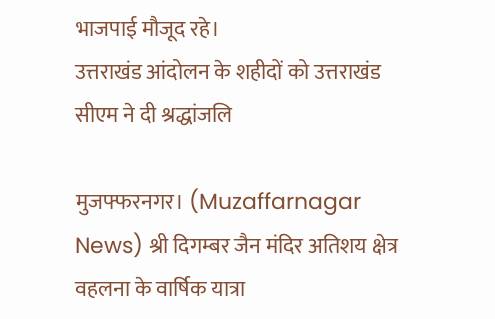भाजपाई मौजूद रहे।
उत्तराखंड आंदोलन के शहीदों को उत्तराखंड सीएम ने दी श्रद्धांजलि

मुजफ्फरनगर। (Muzaffarnagar News) श्री दिगम्बर जैन मंदिर अतिशय क्षेत्र वहलना के वार्षिक यात्रा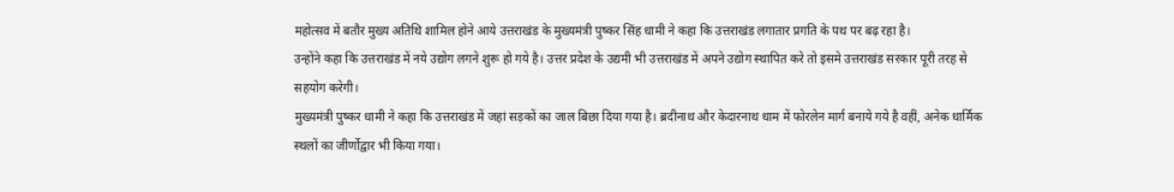महोत्सव में बतौर मुख्य अतिथि शामिल होने आये उत्तराखंड के मुख्यमंत्री पुष्कर सिंह धामी ने कहा कि उत्तराखंड लगातार प्रगति के पथ पर बढ़ रहा है।
उन्होंने कहा कि उत्तराखंड में नये उद्योग लगने शुरू हो गये है। उत्तर प्रदेश के उद्यमी भी उत्तराखंड में अपने उद्योग स्थापित करे तो इसमे उत्तराखंड सरकार पूरी तरह से सहयोग करेगी।
मुख्यमंत्री पुष्कर धामी ने कहा कि उत्तराखंड में जहां सड़कों का जाल बिछा दिया गया है। ब्रदीनाथ और केदारनाथ धाम में फोरलेन मार्ग बनाये गये है वहीं, अनेक धार्मिक स्थलों का जीर्णोद्वार भी किया गया।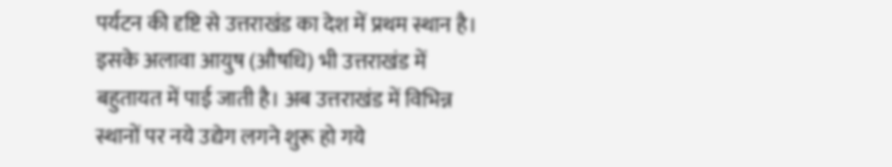पर्यटन की दृष्टि से उत्तराखंड का देश में प्रथम स्थान है। इसके अलावा आयुष (औषधि) भी उत्तराखंड में बहुतायत में पाई जाती है। अब उत्तराखंड में विभिन्न स्थानों पर नये उद्येग लगने शुरू हो गये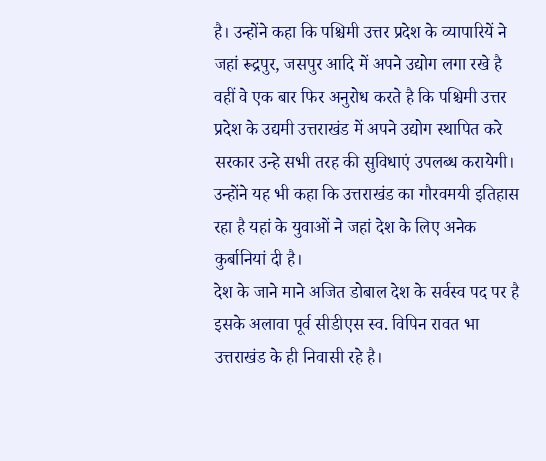है। उन्होंने कहा कि पश्चिमी उत्तर प्रदेश के व्यापारियें ने जहां रूद्रपुर, जसपुर आदि में अपने उद्योग लगा रखे है वहीं वे एक बार फिर अनुरोध करते है कि पश्चिमी उत्तर प्रदेश के उद्यमी उत्तराखंड में अपने उद्योग स्थापित करे सरकार उन्हे सभी तरह की सुविधाएं उपलब्ध करायेगी। उन्होंने यह भी कहा कि उत्तराखंड का गौरवमयी इतिहास रहा है यहां के युवाओं ने जहां देश के लिए अनेक कुर्बानियां दी है।
देश के जाने माने अजित डोबाल देश के सर्वस्व पद पर है इसके अलावा पूर्व सीडीएस स्व. विपिन रावत भा उत्तराखंड के ही निवासी रहे है।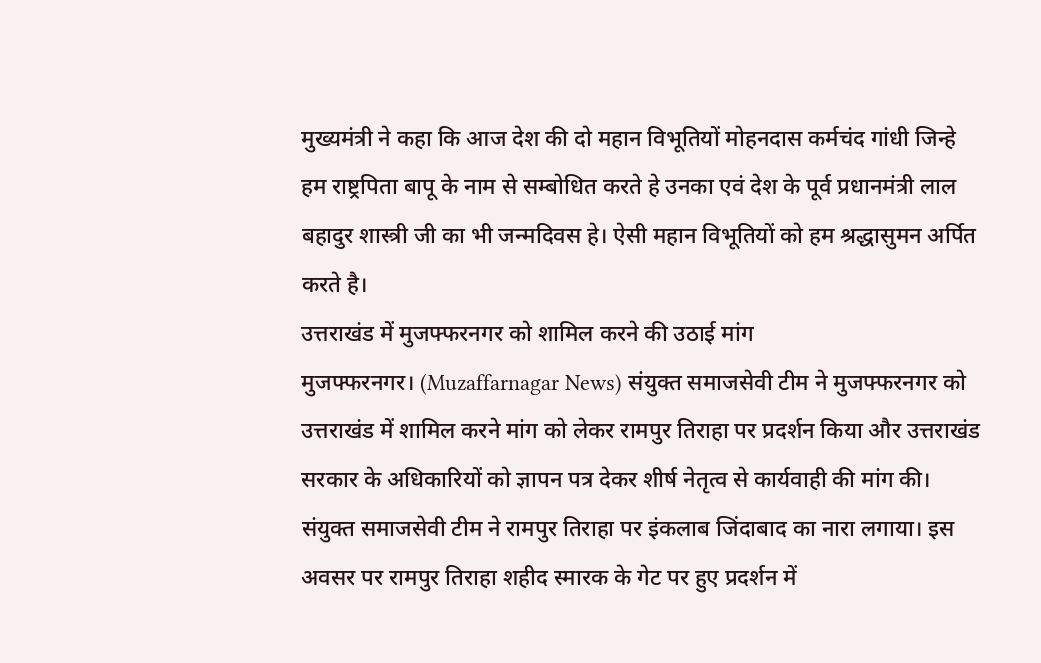मुख्यमंत्री ने कहा कि आज देश की दो महान विभूतियों मोहनदास कर्मचंद गांधी जिन्हे हम राष्ट्रपिता बापू के नाम से सम्बोधित करते हे उनका एवं देश के पूर्व प्रधानमंत्री लाल बहादुर शास्त्री जी का भी जन्मदिवस हे। ऐसी महान विभूतियों को हम श्रद्धासुमन अर्पित करते है।
उत्तराखंड में मुजफ्फरनगर को शामिल करने की उठाई मांग
मुजफ्फरनगर। (Muzaffarnagar News) संयुक्त समाजसेवी टीम ने मुजफ्फरनगर को उत्तराखंड में शामिल करने मांग को लेकर रामपुर तिराहा पर प्रदर्शन किया और उत्तराखंड सरकार के अधिकारियों को ज्ञापन पत्र देकर शीर्ष नेतृत्व से कार्यवाही की मांग की।
संयुक्त समाजसेवी टीम ने रामपुर तिराहा पर इंकलाब जिंदाबाद का नारा लगाया। इस अवसर पर रामपुर तिराहा शहीद स्मारक के गेट पर हुए प्रदर्शन में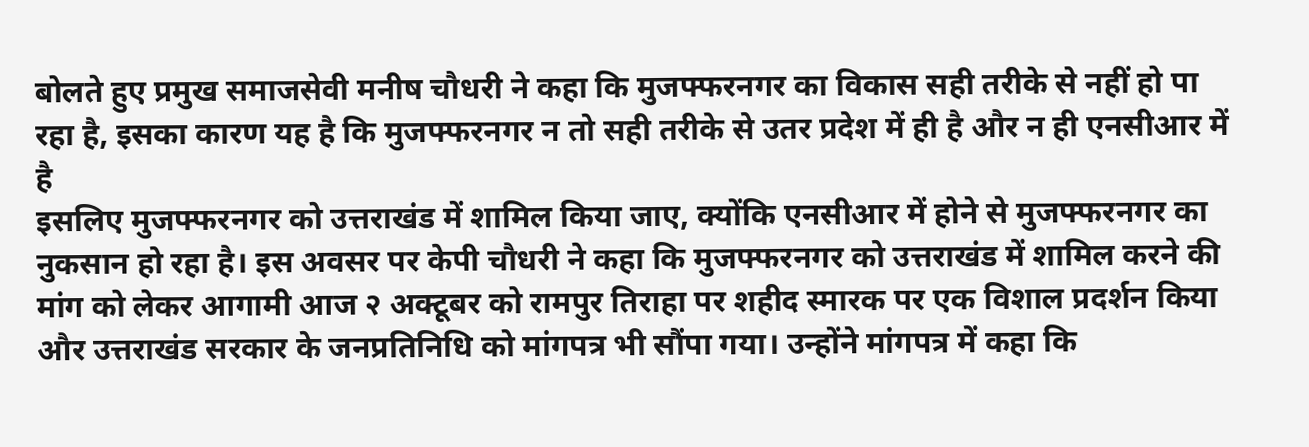बोलते हुए प्रमुख समाजसेवी मनीष चौधरी ने कहा कि मुजफ्फरनगर का विकास सही तरीके से नहीं हो पा रहा है, इसका कारण यह है कि मुजफ्फरनगर न तो सही तरीके से उतर प्रदेश में ही है और न ही एनसीआर में है
इसलिए मुजफ्फरनगर को उत्तराखंड में शामिल किया जाए, क्योंकि एनसीआर में होने से मुजफ्फरनगर का नुकसान हो रहा है। इस अवसर पर केपी चौधरी ने कहा कि मुजफ्फरनगर को उत्तराखंड में शामिल करने की मांग को लेकर आगामी आज २ अक्टूबर को रामपुर तिराहा पर शहीद स्मारक पर एक विशाल प्रदर्शन किया और उत्तराखंड सरकार के जनप्रतिनिधि को मांगपत्र भी सौंपा गया। उन्होंने मांगपत्र में कहा कि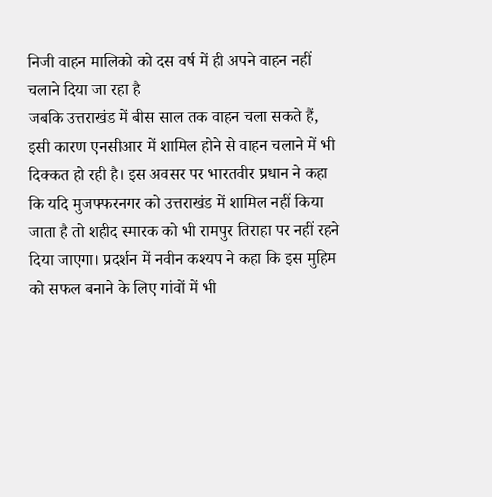निजी वाहन मालिको को दस वर्ष में ही अपने वाहन नहीं चलाने दिया जा रहा है
जबकि उत्तराखंड में बीस साल तक वाहन चला सकते हैं, इसी कारण एनसीआर में शामिल होने से वाहन चलाने में भी दिक्कत हो रही है। इस अवसर पर भारतवीर प्रधान ने कहा कि यदि मुजफ्फरनगर को उत्तराखंड में शामिल नहीं किया जाता है तो शहीद स्मारक को भी रामपुर तिराहा पर नहीं रहने दिया जाएगा। प्रदर्शन में नवीन कश्यप ने कहा कि इस मुहिम को सफल बनाने के लिए गांवों में भी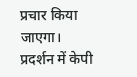प्रचार किया जाएगा। प्रदर्शन में केपी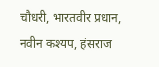चौधरी, भारतवीर प्रधान, नवीन कश्यप, हंसराज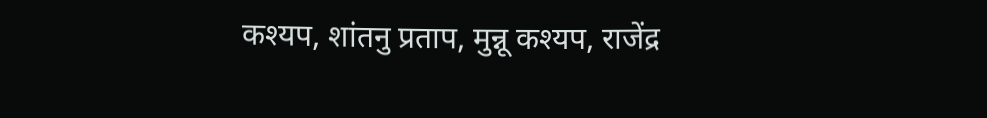कश्यप, शांतनु प्रताप, मुन्नू कश्यप, राजेंद्र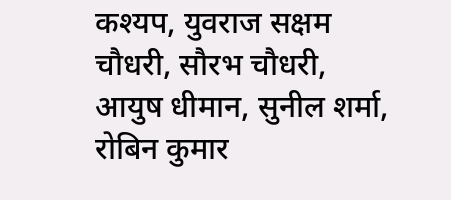कश्यप, युवराज सक्षम चौधरी, सौरभ चौधरी, आयुष धीमान, सुनील शर्मा, रोबिन कुमार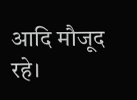आदि मौजूद रहे।